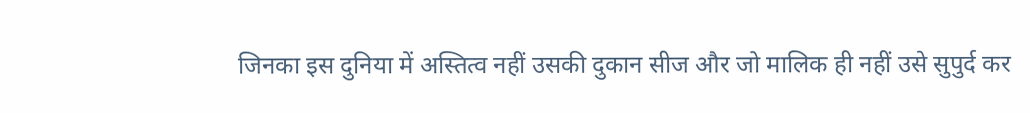जिनका इस दुनिया में अस्तित्व नहीं उसकी दुकान सीज और जो मालिक ही नहीं उसे सुपुर्द कर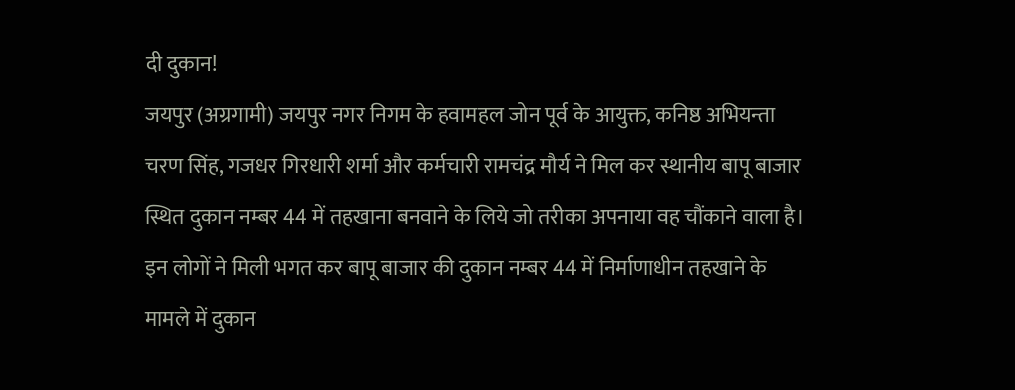दी दुकान!
जयपुर (अग्रगामी) जयपुर नगर निगम के हवामहल जोन पूर्व के आयुक्त, कनिष्ठ अभियन्ता चरण सिंह, गजधर गिरधारी शर्मा और कर्मचारी रामचंद्र मौर्य ने मिल कर स्थानीय बापू बाजार स्थित दुकान नम्बर 44 में तहखाना बनवाने के लिये जो तरीका अपनाया वह चौंकाने वाला है। इन लोगों ने मिली भगत कर बापू बाजार की दुकान नम्बर 44 में निर्माणाधीन तहखाने के मामले में दुकान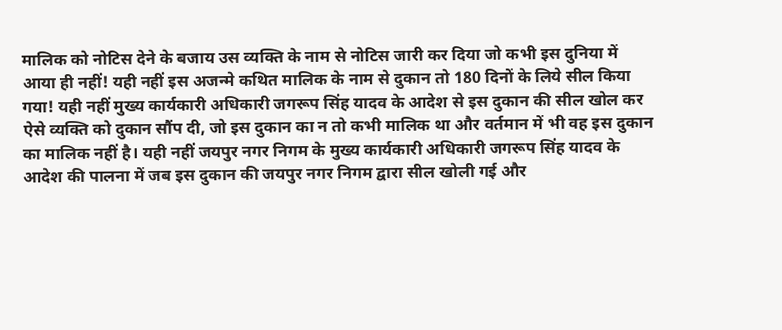मालिक को नोटिस देने के बजाय उस व्यक्ति के नाम से नोटिस जारी कर दिया जो कभी इस दुनिया में आया ही नहीं! यही नहीं इस अजन्मे कथित मालिक के नाम से दुकान तो 180 दिनों के लिये सील किया गया! यही नहीं मुख्य कार्यकारी अधिकारी जगरूप सिंह यादव के आदेश से इस दुकान की सील खोल कर ऐसे व्यक्ति को दुकान सौंप दी, जो इस दुकान का न तो कभी मालिक था और वर्तमान में भी वह इस दुकान का मालिक नहीं है। यही नहीं जयपुर नगर निगम के मुख्य कार्यकारी अधिकारी जगरूप सिंह यादव के आदेश की पालना में जब इस दुकान की जयपुर नगर निगम द्वारा सील खोली गई और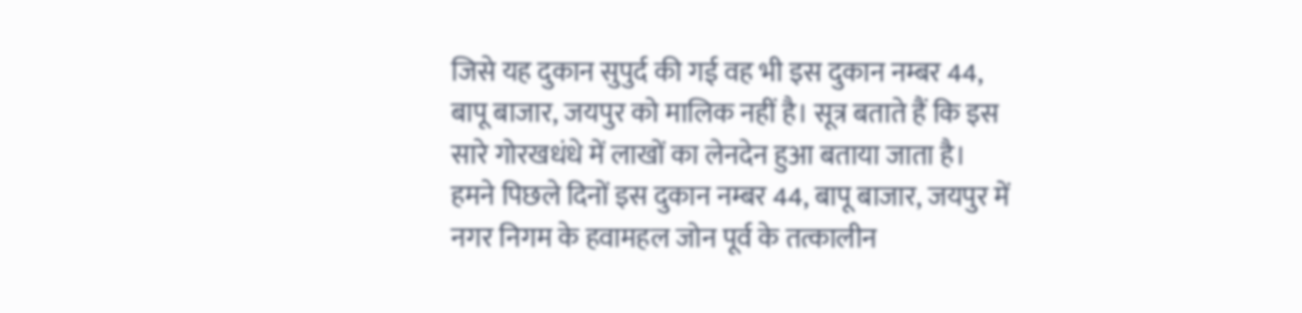जिसे यह दुकान सुपुर्द की गई वह भी इस दुकान नम्बर 44, बापू बाजार, जयपुर को मालिक नहीं है। सूत्र बताते हैं कि इस सारे गोरखधंधे में लाखों का लेनदेन हुआ बताया जाता है।
हमने पिछले दिनों इस दुकान नम्बर 44, बापू बाजार, जयपुर में नगर निगम के हवामहल जोन पूर्व के तत्कालीन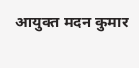आयुक्त मदन कुमार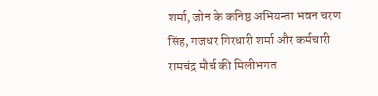शर्मा, जोन के कनिष्ठ अभियन्ता भवन चरण सिंह, गजधर गिरधारी शर्मा और कर्मचारी रामचंद्र मौर्च की मिलीभगत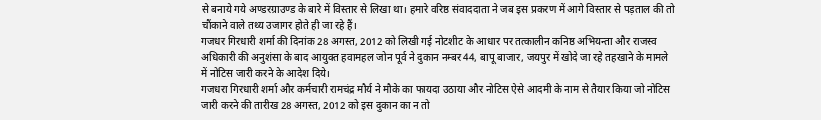से बनाये गये अण्डरग्राउण्ड के बारे में विस्तार से लिखा था। हमारे वरिष्ठ संवाददाता ने जब इस प्रकरण में आगे विस्तार से पड़ताल की तो चौंकाने वाले तथ्य उजागर होते ही जा रहे हैं।
गजधर गिरधारी शर्मा की दिनांक 28 अगस्त, 2012 को लिखी गई नोटशीट के आधार पर तत्कालीन कनिष्ठ अभियन्ता और राजस्व अधिकारी की अनुशंसा के बाद आयुक्त हवामहल जोन पूर्व ने दुकान नम्बर 44, बापू बाजार, जयपुर में खोदे जा रहे तहखाने के मामले में नोटिस जारी करने के आदेश दिये।
गजधरा गिरधारी शर्मा और कर्मचारी रामचंद्र मौर्य ने मौके का फायदा उठाया और नोटिस ऐसे आदमी के नाम से तैयार किया जो नोटिस जारी करने की तारीख 28 अगस्त, 2012 को इस दुकान का न तो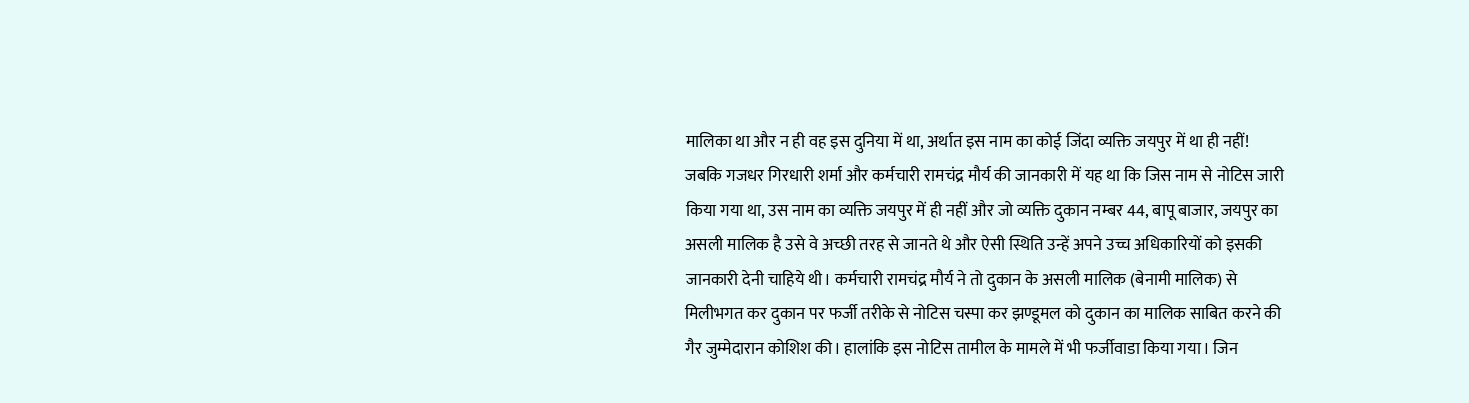मालिका था और न ही वह इस दुनिया में था, अर्थात इस नाम का कोई जिंदा व्यक्ति जयपुर में था ही नहीं! जबकि गजधर गिरधारी शर्मा और कर्मचारी रामचंद्र मौर्य की जानकारी में यह था कि जिस नाम से नोटिस जारी किया गया था, उस नाम का व्यक्ति जयपुर में ही नहीं और जो व्यक्ति दुकान नम्बर 44, बापू बाजार, जयपुर का असली मालिक है उसे वे अच्छी तरह से जानते थे और ऐसी स्थिति उन्हें अपने उच्च अधिकारियों को इसकी जानकारी देनी चाहिये थी। कर्मचारी रामचंद्र मौर्य ने तो दुकान के असली मालिक (बेनामी मालिक) से मिलीभगत कर दुकान पर फर्जी तरीके से नोटिस चस्पा कर झण्डूमल को दुकान का मालिक साबित करने की गैर जुम्मेदारान कोशिश की। हालांकि इस नोटिस तामील के मामले में भी फर्जीवाडा किया गया। जिन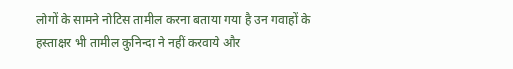लोगों के सामने नोटिस तामील करना बताया गया है उन गवाहों के हस्ताक्षर भी तामील कुनिन्दा ने नहीं करवाये और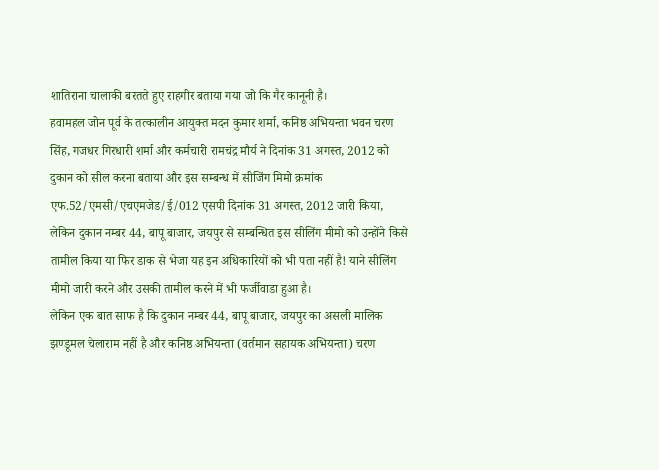शातिराना चालाकी बरतते हुए राहगीर बताया गया जो कि गैर कानूनी है।
हवामहल जोन पूर्व के तत्कालीन आयुक्त मदन कुमार शर्मा, कनिष्ठ अभियन्ता भवन चरण सिंह, गजधर गिरधारी शर्मा और कर्मचारी रामचंद्र मौर्य ने दिनांक 31 अगस्त, 2012 को दुकान को सील करना बताया और इस सम्बन्ध में सीजिंग मिमो क्रमांक एफ.52/एमसी/एचएमजेड/ई/012 एसपी दिनांक 31 अगस्त, 2012 जारी किया, लेकिन दुकान नम्बर 44, बापू बाजार, जयपुर से सम्बन्धित इस सीलिंग मीमो को उन्होंने किसे तामील किया या फिर डाक से भेजा यह इन अधिकारियों को भी पता नहीं है! याने सीलिंग मीमो जारी करने और उसकी तामील करने में भी फर्जीवाडा हुआ है।
लेकिन एक बात साफ है कि दुकान नम्बर 44, बापू बाजार, जयपुर का असली मालिक झण्डूमल चेलाराम नहीं है और कनिष्ठ अभियन्ता (वर्तमान सहायक अभियन्ता) चरण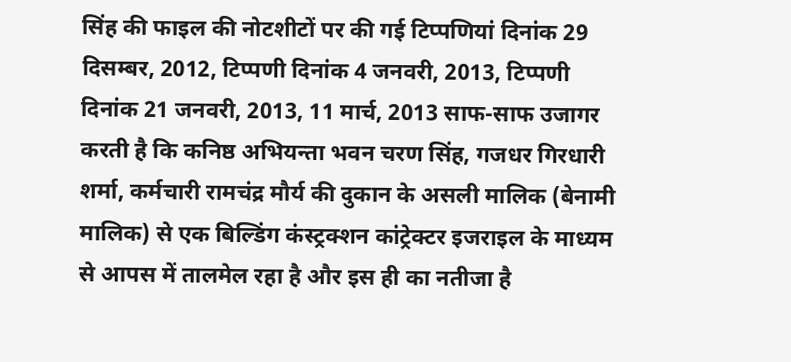सिंह की फाइल की नोटशीटों पर की गई टिप्पणियां दिनांक 29 दिसम्बर, 2012, टिप्पणी दिनांक 4 जनवरी, 2013, टिप्पणी दिनांक 21 जनवरी, 2013, 11 मार्च, 2013 साफ-साफ उजागर करती है कि कनिष्ठ अभियन्ता भवन चरण सिंह, गजधर गिरधारी शर्मा, कर्मचारी रामचंद्र मौर्य की दुकान के असली मालिक (बेनामी मालिक) से एक बिल्डिंग कंस्ट्रक्शन कांट्रेक्टर इजराइल के माध्यम से आपस में तालमेल रहा है और इस ही का नतीजा है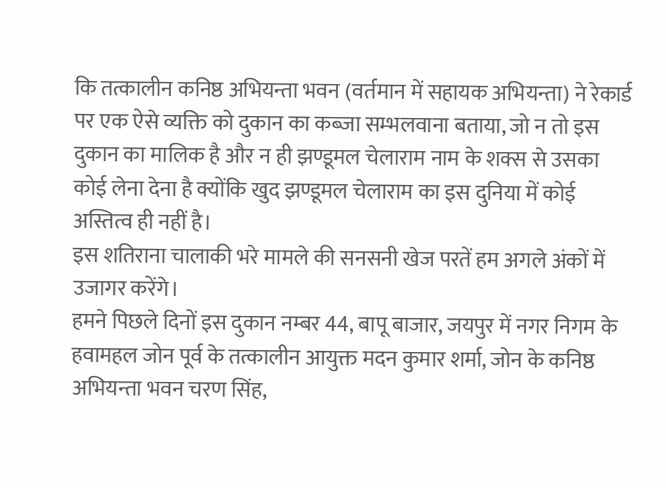कि तत्कालीन कनिष्ठ अभियन्ता भवन (वर्तमान में सहायक अभियन्ता) ने रेकार्ड पर एक ऐसे व्यक्ति को दुकान का कब्जा सम्भलवाना बताया, जो न तो इस दुकान का मालिक है और न ही झण्डूमल चेलाराम नाम के शक्स से उसका कोई लेना देना है क्योंकि खुद झण्डूमल चेलाराम का इस दुनिया में कोई अस्तित्व ही नहीं है।
इस शतिराना चालाकी भरे मामले की सनसनी खेज परतें हम अगले अंकों में उजागर करेंगे।
हमने पिछले दिनों इस दुकान नम्बर 44, बापू बाजार, जयपुर में नगर निगम के हवामहल जोन पूर्व के तत्कालीन आयुक्त मदन कुमार शर्मा, जोन के कनिष्ठ अभियन्ता भवन चरण सिंह,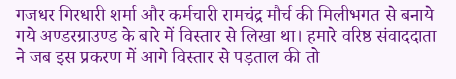गजधर गिरधारी शर्मा और कर्मचारी रामचंद्र मौर्च की मिलीभगत से बनाये गये अण्डरग्राउण्ड के बारे में विस्तार से लिखा था। हमारे वरिष्ठ संवाददाता ने जब इस प्रकरण में आगे विस्तार से पड़ताल की तो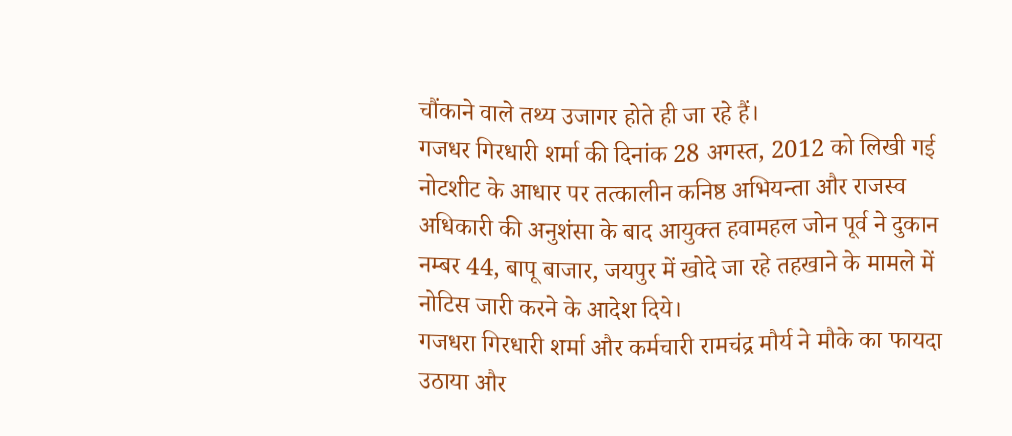चौंकाने वाले तथ्य उजागर होते ही जा रहे हैं।
गजधर गिरधारी शर्मा की दिनांक 28 अगस्त, 2012 को लिखी गई नोटशीट के आधार पर तत्कालीन कनिष्ठ अभियन्ता और राजस्व अधिकारी की अनुशंसा के बाद आयुक्त हवामहल जोन पूर्व ने दुकान नम्बर 44, बापू बाजार, जयपुर में खोदे जा रहे तहखाने के मामले में नोटिस जारी करने के आदेश दिये।
गजधरा गिरधारी शर्मा और कर्मचारी रामचंद्र मौर्य ने मौके का फायदा उठाया और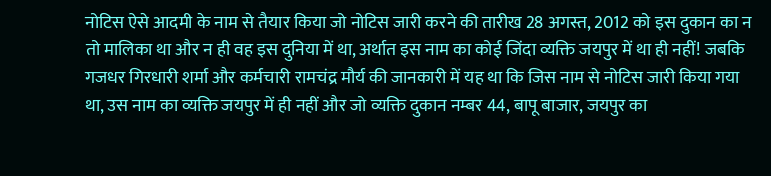नोटिस ऐसे आदमी के नाम से तैयार किया जो नोटिस जारी करने की तारीख 28 अगस्त, 2012 को इस दुकान का न तो मालिका था और न ही वह इस दुनिया में था, अर्थात इस नाम का कोई जिंदा व्यक्ति जयपुर में था ही नहीं! जबकि गजधर गिरधारी शर्मा और कर्मचारी रामचंद्र मौर्य की जानकारी में यह था कि जिस नाम से नोटिस जारी किया गया था, उस नाम का व्यक्ति जयपुर में ही नहीं और जो व्यक्ति दुकान नम्बर 44, बापू बाजार, जयपुर का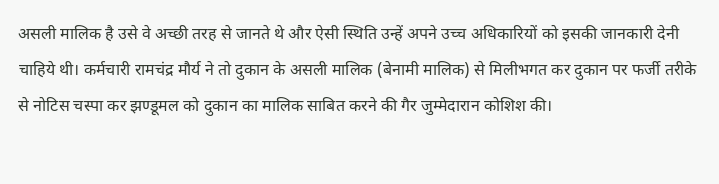असली मालिक है उसे वे अच्छी तरह से जानते थे और ऐसी स्थिति उन्हें अपने उच्च अधिकारियों को इसकी जानकारी देनी चाहिये थी। कर्मचारी रामचंद्र मौर्य ने तो दुकान के असली मालिक (बेनामी मालिक) से मिलीभगत कर दुकान पर फर्जी तरीके से नोटिस चस्पा कर झण्डूमल को दुकान का मालिक साबित करने की गैर जुम्मेदारान कोशिश की।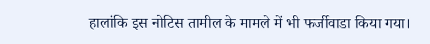हालांकि इस नोटिस तामील के मामले में भी फर्जीवाडा किया गया।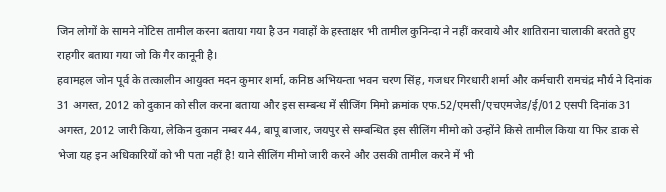जिन लोगों के सामने नोटिस तामील करना बताया गया है उन गवाहों के हस्ताक्षर भी तामील कुनिन्दा ने नहीं करवाये और शातिराना चालाकी बरतते हुए राहगीर बताया गया जो कि गैर कानूनी है।
हवामहल जोन पूर्व के तत्कालीन आयुक्त मदन कुमार शर्मा, कनिष्ठ अभियन्ता भवन चरण सिंह, गजधर गिरधारी शर्मा और कर्मचारी रामचंद्र मौर्य ने दिनांक 31 अगस्त, 2012 को दुकान को सील करना बताया और इस सम्बन्ध में सीजिंग मिमो क्रमांक एफ.52/एमसी/एचएमजेड/ई/012 एसपी दिनांक 31 अगस्त, 2012 जारी किया, लेकिन दुकान नम्बर 44, बापू बाजार, जयपुर से सम्बन्धित इस सीलिंग मीमो को उन्होंने किसे तामील किया या फिर डाक से भेजा यह इन अधिकारियों को भी पता नहीं है! याने सीलिंग मीमो जारी करने और उसकी तामील करने में भी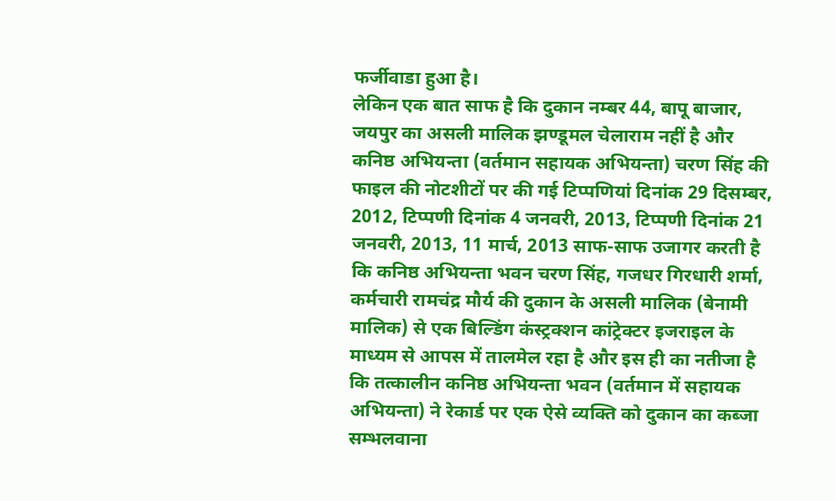फर्जीवाडा हुआ है।
लेकिन एक बात साफ है कि दुकान नम्बर 44, बापू बाजार, जयपुर का असली मालिक झण्डूमल चेलाराम नहीं है और कनिष्ठ अभियन्ता (वर्तमान सहायक अभियन्ता) चरण सिंह की फाइल की नोटशीटों पर की गई टिप्पणियां दिनांक 29 दिसम्बर, 2012, टिप्पणी दिनांक 4 जनवरी, 2013, टिप्पणी दिनांक 21 जनवरी, 2013, 11 मार्च, 2013 साफ-साफ उजागर करती है कि कनिष्ठ अभियन्ता भवन चरण सिंह, गजधर गिरधारी शर्मा, कर्मचारी रामचंद्र मौर्य की दुकान के असली मालिक (बेनामी मालिक) से एक बिल्डिंग कंस्ट्रक्शन कांट्रेक्टर इजराइल के माध्यम से आपस में तालमेल रहा है और इस ही का नतीजा है कि तत्कालीन कनिष्ठ अभियन्ता भवन (वर्तमान में सहायक अभियन्ता) ने रेकार्ड पर एक ऐसे व्यक्ति को दुकान का कब्जा सम्भलवाना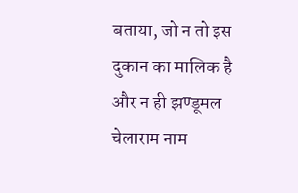बताया, जो न तो इस दुकान का मालिक है और न ही झण्डूमल चेलाराम नाम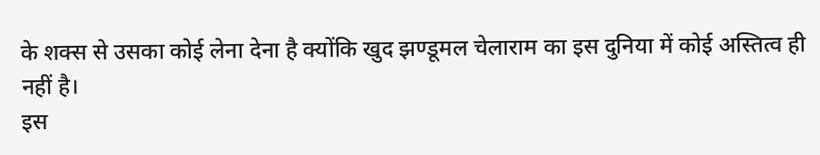के शक्स से उसका कोई लेना देना है क्योंकि खुद झण्डूमल चेलाराम का इस दुनिया में कोई अस्तित्व ही नहीं है।
इस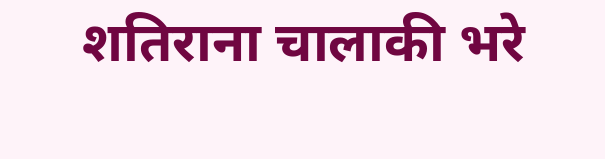शतिराना चालाकी भरे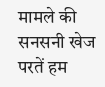मामले की सनसनी खेज परतें हम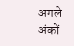अगले अंकों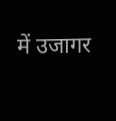में उजागर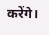करेंगे।